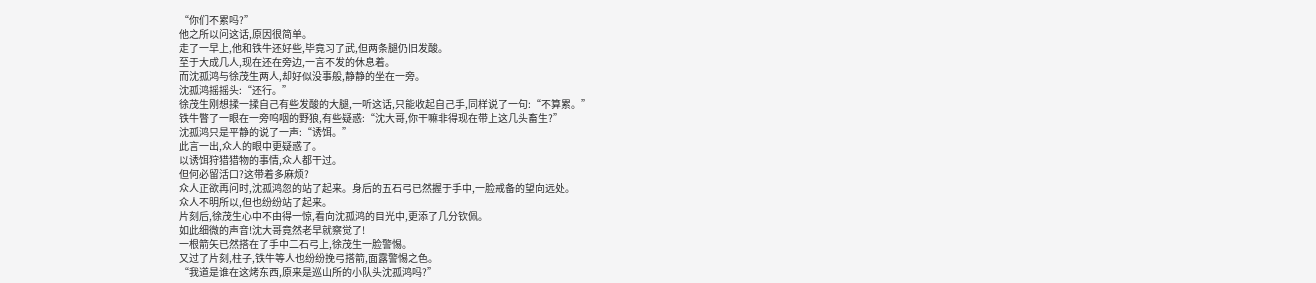“你们不累吗?”
他之所以问这话,原因很简单。
走了一早上,他和铁牛还好些,毕竟习了武,但两条腿仍旧发酸。
至于大成几人,现在还在旁边,一言不发的休息着。
而沈孤鸿与徐茂生两人,却好似没事般,静静的坐在一旁。
沈孤鸿摇摇头:“还行。”
徐茂生刚想揉一揉自己有些发酸的大腿,一听这话,只能收起自己手,同样说了一句:“不算累。”
铁牛瞥了一眼在一旁呜咽的野狼,有些疑惑:“沈大哥,你干嘛非得现在带上这几头畜生?”
沈孤鸿只是平静的说了一声:“诱饵。”
此言一出,众人的眼中更疑惑了。
以诱饵狩猎猎物的事情,众人都干过。
但何必留活口?这带着多麻烦?
众人正欲再问时,沈孤鸿忽的站了起来。身后的五石弓已然握于手中,一脸戒备的望向远处。
众人不明所以,但也纷纷站了起来。
片刻后,徐茂生心中不由得一惊,看向沈孤鸿的目光中,更添了几分钦佩。
如此细微的声音!沈大哥竟然老早就察觉了!
一根箭矢已然搭在了手中二石弓上,徐茂生一脸警惕。
又过了片刻,柱子,铁牛等人也纷纷挽弓搭箭,面露警惕之色。
“我道是谁在这烤东西,原来是巡山所的小队头沈孤鸿吗?”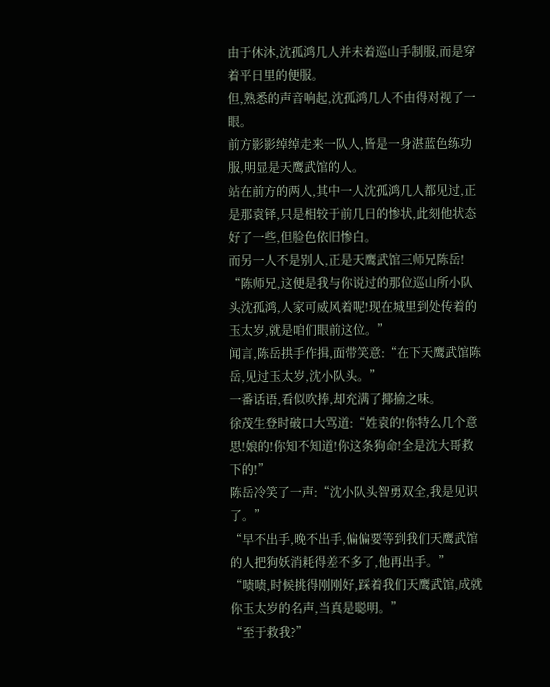由于休沐,沈孤鸿几人并未着巡山手制服,而是穿着平日里的便服。
但,熟悉的声音响起,沈孤鸿几人不由得对视了一眼。
前方影影绰绰走来一队人,皆是一身湛蓝色练功服,明显是天鹰武馆的人。
站在前方的两人,其中一人沈孤鸿几人都见过,正是那袁铎,只是相较于前几日的惨状,此刻他状态好了一些,但脸色依旧惨白。
而另一人不是别人,正是天鹰武馆三师兄陈岳!
“陈师兄,这便是我与你说过的那位巡山所小队头沈孤鸿,人家可威风着呢!现在城里到处传着的玉太岁,就是咱们眼前这位。”
闻言,陈岳拱手作揖,面带笑意:“在下天鹰武馆陈岳,见过玉太岁,沈小队头。”
一番话语,看似吹捧,却充满了揶揄之味。
徐茂生登时破口大骂道:“姓袁的!你特么几个意思!娘的!你知不知道!你这条狗命!全是沈大哥救下的!”
陈岳冷笑了一声:“沈小队头智勇双全,我是见识了。”
“早不出手,晚不出手,偏偏要等到我们天鹰武馆的人把狗妖消耗得差不多了,他再出手。”
“啧啧,时候挑得刚刚好,踩着我们天鹰武馆,成就你玉太岁的名声,当真是聪明。”
“至于救我?”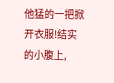他猛的一把掀开衣服!结实的小腹上,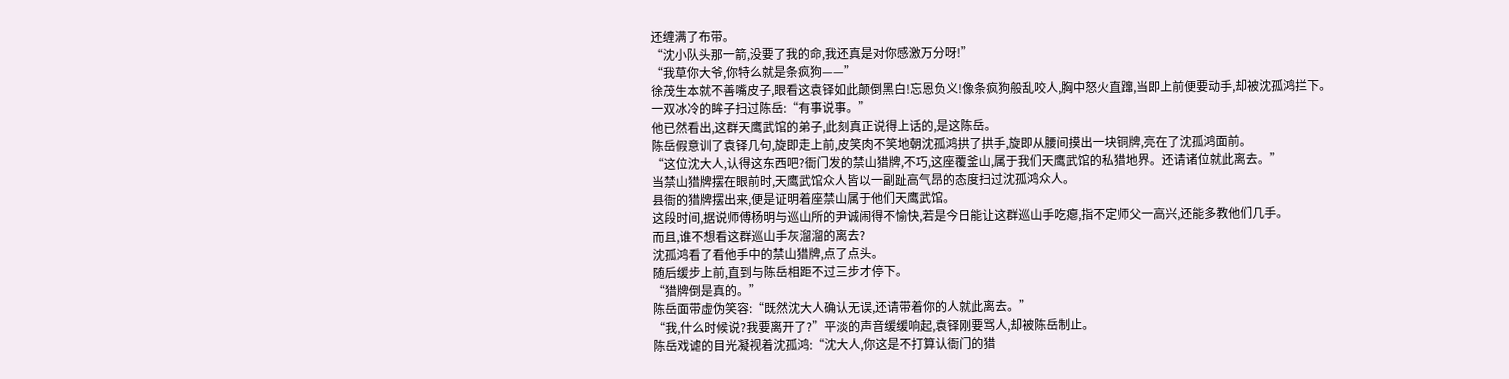还缠满了布带。
“沈小队头那一箭,没要了我的命,我还真是对你感激万分呀!”
“我草你大爷,你特么就是条疯狗——”
徐茂生本就不善嘴皮子,眼看这袁铎如此颠倒黑白!忘恩负义!像条疯狗般乱咬人,胸中怒火直蹿,当即上前便要动手,却被沈孤鸿拦下。
一双冰冷的眸子扫过陈岳:“有事说事。”
他已然看出,这群天鹰武馆的弟子,此刻真正说得上话的,是这陈岳。
陈岳假意训了袁铎几句,旋即走上前,皮笑肉不笑地朝沈孤鸿拱了拱手,旋即从腰间摸出一块铜牌,亮在了沈孤鸿面前。
“这位沈大人,认得这东西吧?衙门发的禁山猎牌,不巧,这座覆釜山,属于我们天鹰武馆的私猎地界。还请诸位就此离去。”
当禁山猎牌摆在眼前时,天鹰武馆众人皆以一副趾高气昂的态度扫过沈孤鸿众人。
县衙的猎牌摆出来,便是证明着座禁山属于他们天鹰武馆。
这段时间,据说师傅杨明与巡山所的尹诚闹得不愉快,若是今日能让这群巡山手吃瘪,指不定师父一高兴,还能多教他们几手。
而且,谁不想看这群巡山手灰溜溜的离去?
沈孤鸿看了看他手中的禁山猎牌,点了点头。
随后缓步上前,直到与陈岳相距不过三步才停下。
“猎牌倒是真的。”
陈岳面带虚伪笑容:“既然沈大人确认无误,还请带着你的人就此离去。”
“我,什么时候说?我要离开了?”平淡的声音缓缓响起,袁铎刚要骂人,却被陈岳制止。
陈岳戏谑的目光凝视着沈孤鸿:“沈大人,你这是不打算认衙门的猎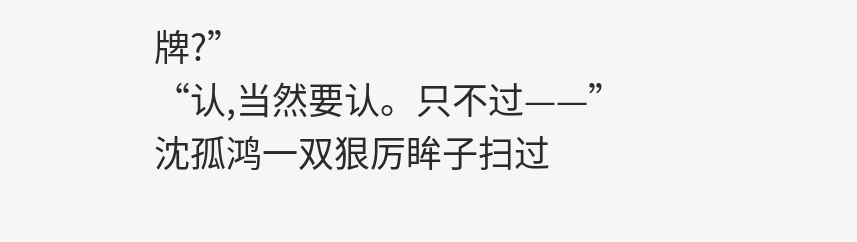牌?”
“认,当然要认。只不过——”
沈孤鸿一双狠厉眸子扫过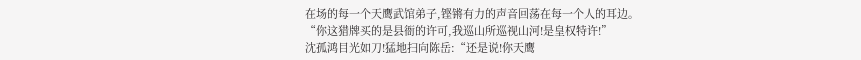在场的每一个天鹰武馆弟子,铿锵有力的声音回荡在每一个人的耳边。
“你这猎牌买的是县衙的许可,我巡山所巡视山河!是皇权特许!”
沈孤鸿目光如刀!猛地扫向陈岳:“还是说!你天鹰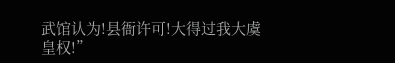武馆认为!县衙许可!大得过我大虞皇权!”